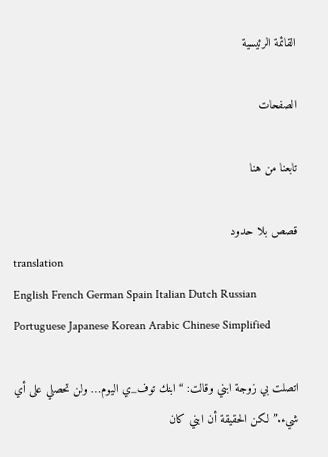القائمة الرئيسية

الصفحات

تابعنا من هنا

قصص بلا حدود
translation
English French German Spain Italian Dutch Russian Portuguese Japanese Korean Arabic Chinese Simplified

اتصلت بي زوجة ابني وقالت: “ابنك توف_ي اليوم… ولن تحصلي على أي شيء.” لكن الحقيقة أن ابني كان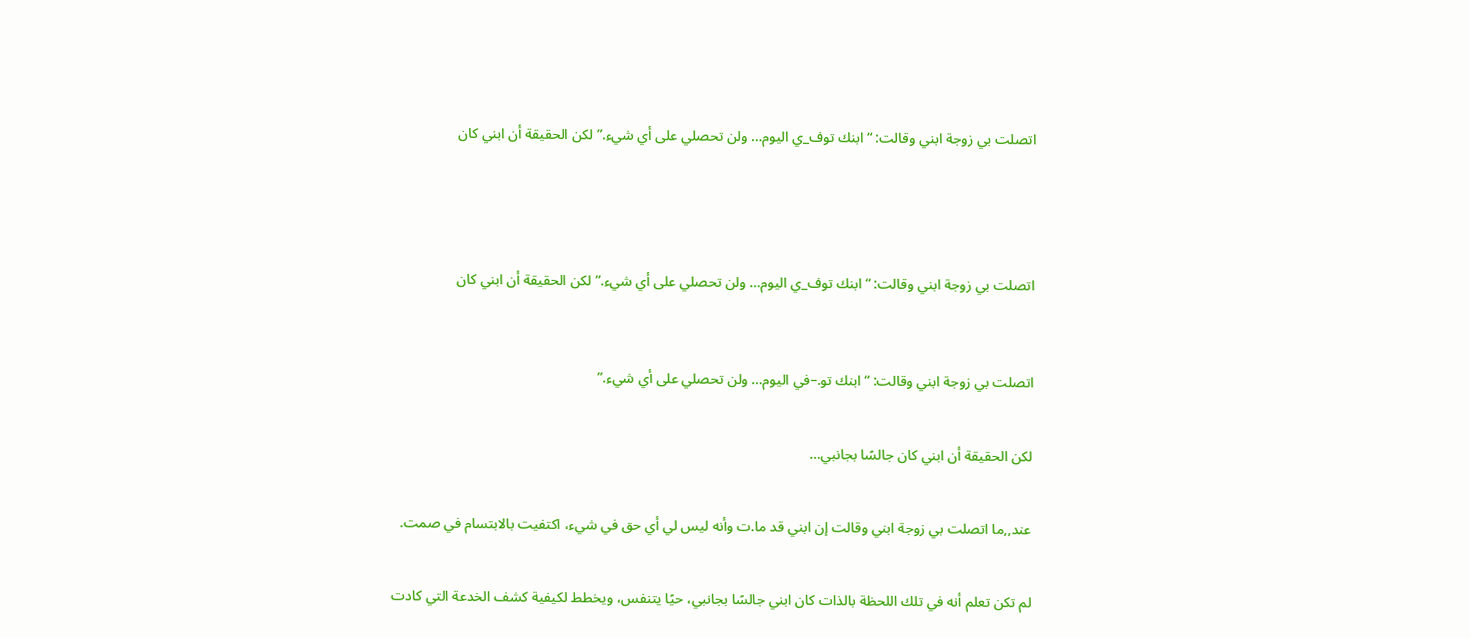اتصلت بي زوجة ابني وقالت: “ابنك توف_ي اليوم… ولن تحصلي على أي شيء.” لكن الحقيقة أن ابني كان





اتصلت بي زوجة ابني وقالت: “ابنك توف_ي اليوم… ولن تحصلي على أي شيء.” لكن الحقيقة أن ابني كان



اتصلت بي زوجة ابني وقالت: “ابنك تو.–في اليوم… ولن تحصلي على أي شيء.”


لكن الحقيقة أن ابني كان جالسًا بجانبي…


عند,,ما اتصلت بي زوجة ابني وقالت إن ابني قد ما.ت وأنه ليس لي أي حق في شيء، اكتفيت بالابتسام في صمت.


لم تكن تعلم أنه في تلك اللحظة بالذات كان ابني جالسًا بجانبي، حيًا يتنفس، ويخطط لكيفية كشف الخدعة التي كادت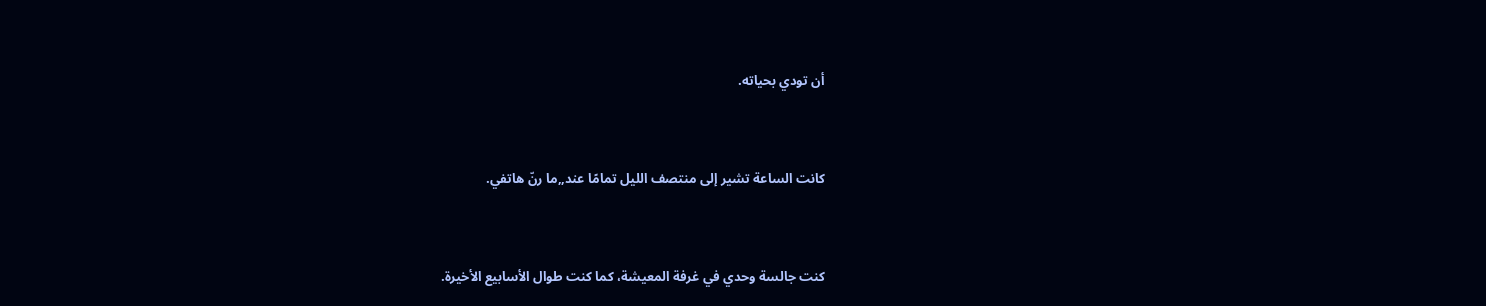أن تودي بحياته.


كانت الساعة تشير إلى منتصف الليل تمامًا عند,,ما رنّ هاتفي.


كنت جالسة وحدي في غرفة المعيشة، كما كنت طوال الأسابيع الأخيرة.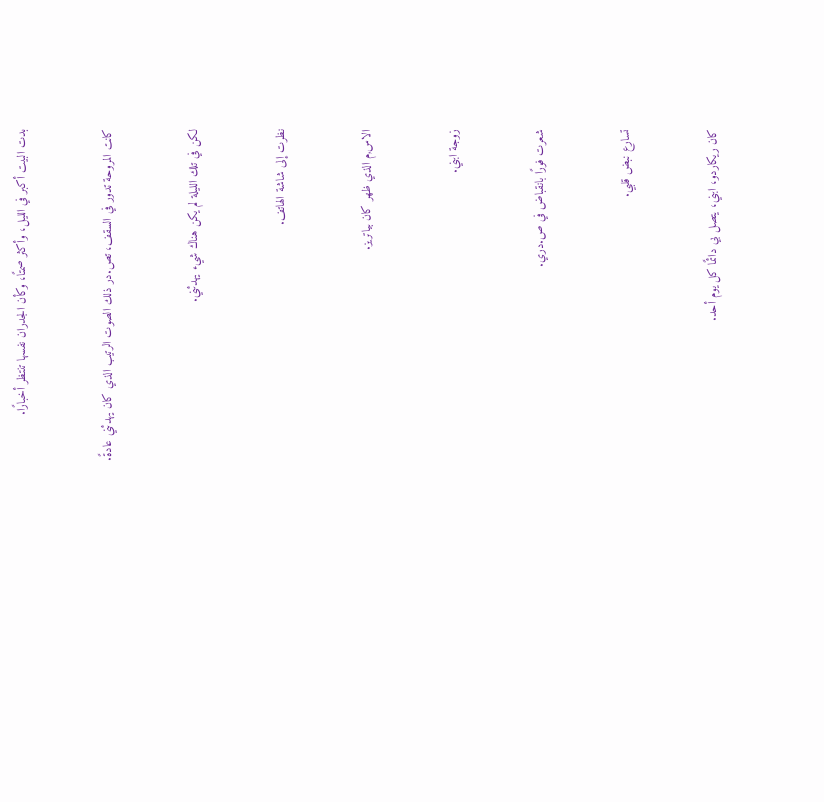بدت البيت أكبر في الليل، وأكثر صمتًا، وكأن الجدران نفسها تنتظر أخبارًا.


كانت المروحة تدور في السقف، تص.در ذلك الصوت الرتيب الذي كان يهدئني عادةً.


لكن في تلك الليلة لم يكن هناك شيء يهدئني.


نظرت إلى شاشة الهاتف.


الاس,م الذي ظهر كان بياتريز.


زوجة ابني.


شعرت فورًا بانقباض في ص.دري.


تسارع نبض قلبي.


كان ريكاردو، ابني، يتصل بي دائمًا كل يوم أحد.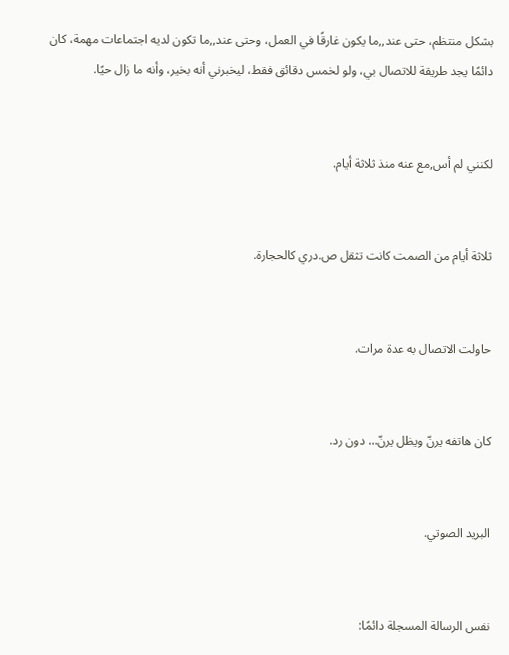بشكل منتظم، حتى عند,,ما يكون غارقًا في العمل، وحتى عند,,ما تكون لديه اجتماعات مهمة، كان دائمًا يجد طريقة للاتصال بي، ولو لخمس دقائق فقط، ليخبرني أنه بخير، وأنه ما زال حيًا.


لكنني لم أس,مع عنه منذ ثلاثة أيام.


ثلاثة أيام من الصمت كانت تثقل ص.دري كالحجارة.


حاولت الاتصال به عدة مرات.


كان هاتفه يرنّ ويظل يرنّ… دون رد.


البريد الصوتي.


نفس الرسالة المسجلة دائمًا: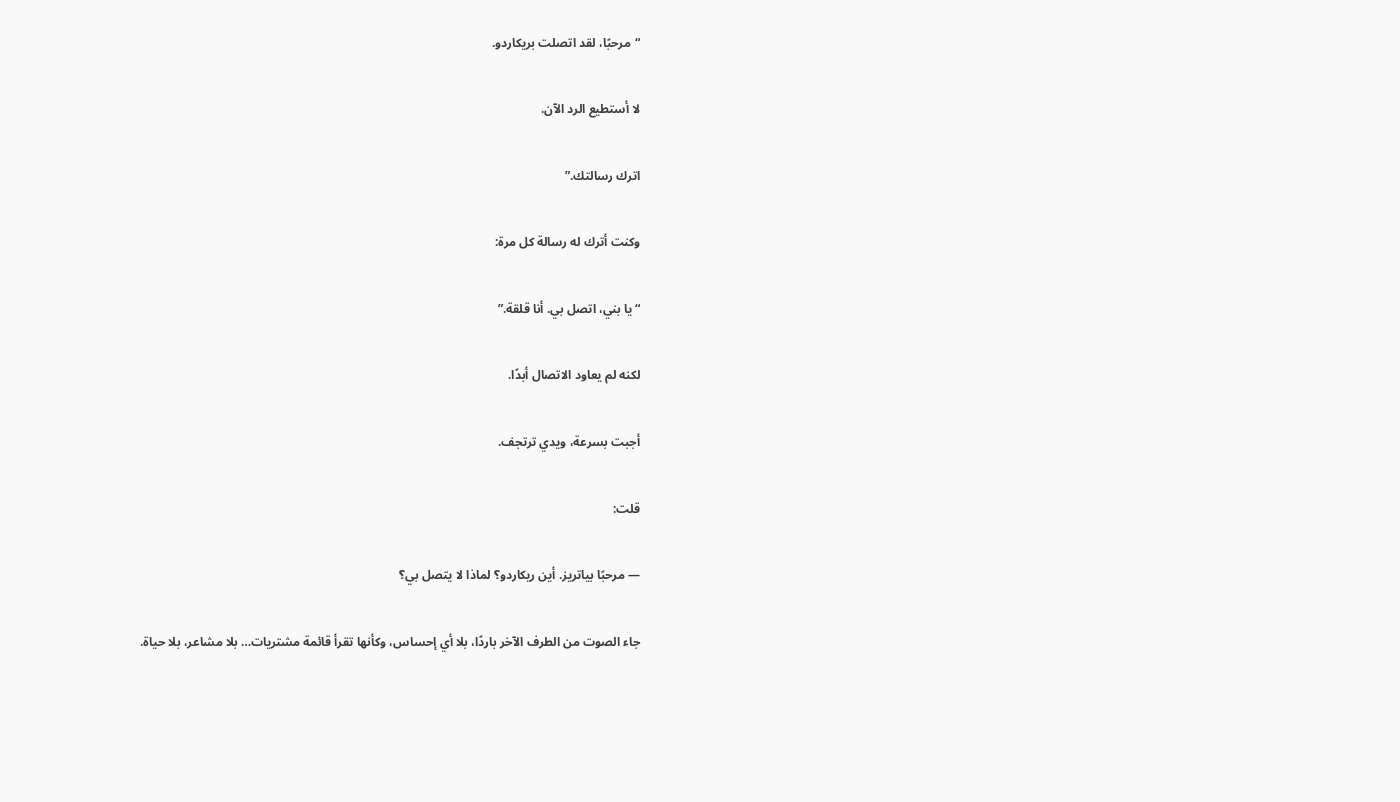“مرحبًا، لقد اتصلت بريكاردو.


لا أستطيع الرد الآن.


اترك رسالتك.”


وكنت أترك له رسالة كل مرة:


“يا بني، اتصل بي. أنا قلقة.”


لكنه لم يعاود الاتصال أبدًا.


أجبت بسرعة، ويدي ترتجف.


قلت:


— مرحبًا بياتريز. أين ريكاردو؟ لماذا لا يتصل بي؟


جاء الصوت من الطرف الآخر باردًا، بلا أي إحساس، وكأنها تقرأ قائمة مشتريات… بلا مشاعر، بلا حياة.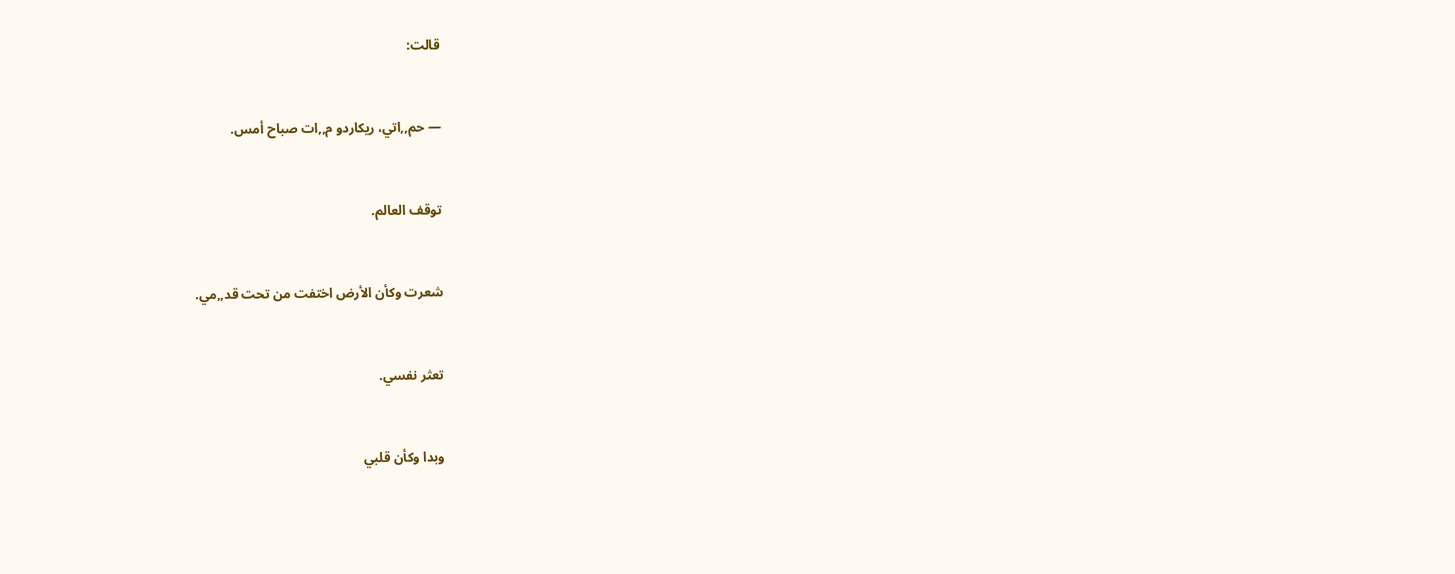قالت:


— حم,,اتي، ريكاردو م,,ات صباح أمس.


توقف العالم.


شعرت وكأن الأرض اختفت من تحت قد,,مي.


تعثر نفسي.


وبدا وكأن قلبي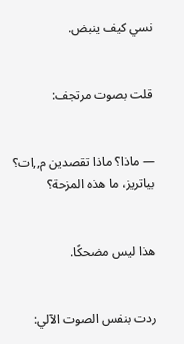نسي كيف ينبض.


قلت بصوت مرتجف:


— ماذا؟ ماذا تقصدين م,,ات؟ بياتريز، ما هذه المزحة؟


هذا ليس مضحكًا.


ردت بنفس الصوت الآلي: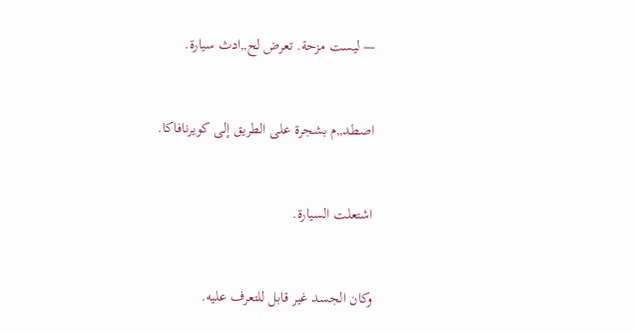— ليست مزحة. تعرض لح,,ادث سيارة.


اصطد,,م بشجرة على الطريق إلى كويرنافاكا.


اشتعلت السيارة.


وكان الجسد غير قابل للتعرف عليه.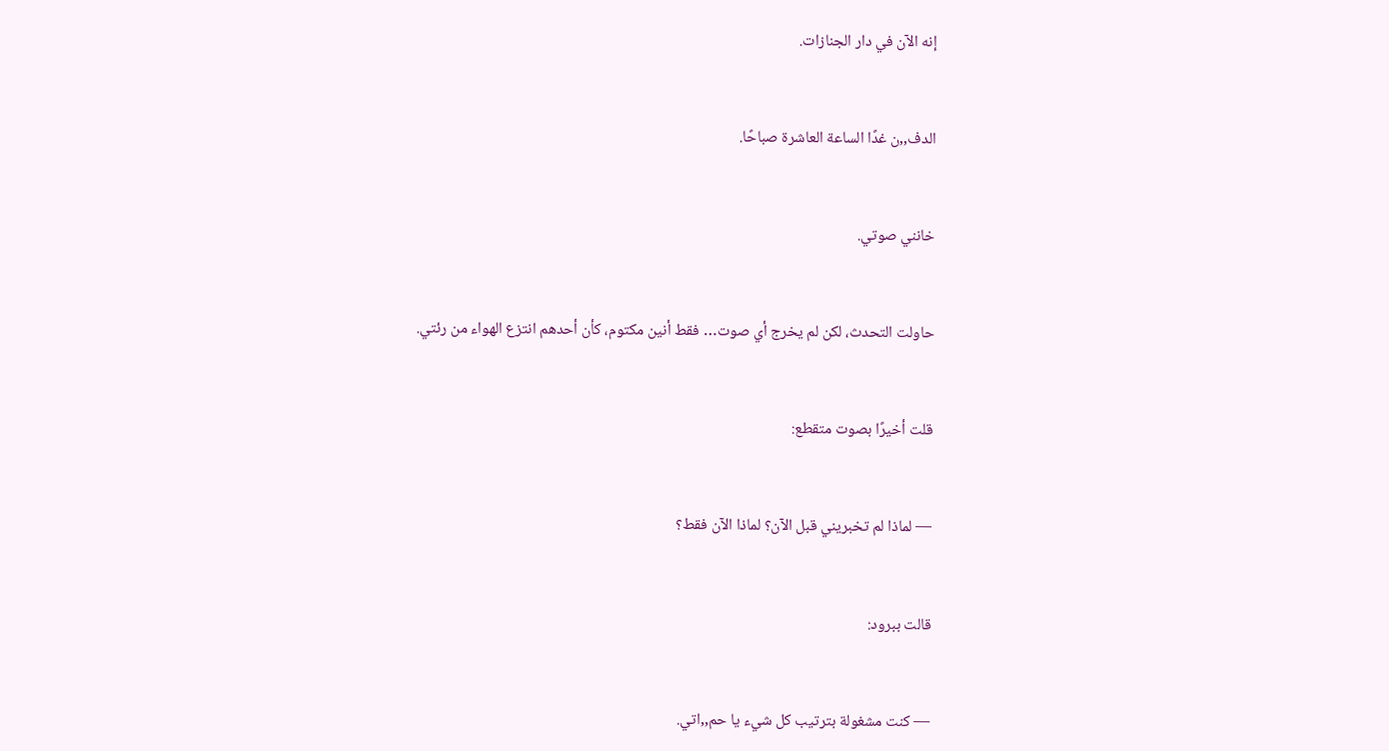إنه الآن في دار الجنازات.


الدف,,ن غدًا الساعة العاشرة صباحًا.


خانني صوتي.


حاولت التحدث، لكن لم يخرج أي صوت… فقط أنين مكتوم، كأن أحدهم انتزع الهواء من رئتي.


قلت أخيرًا بصوت متقطع:


— لماذا لم تخبريني قبل الآن؟ لماذا الآن فقط؟


قالت ببرود:


— كنت مشغولة بترتيب كل شيء يا حم,,اتي.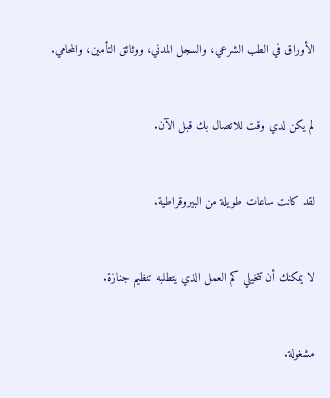الأوراق في الطب الشرعي، والسجل المدني، ووثائق التأمين، والمحامي.


لم يكن لدي وقت للاتصال بك قبل الآن.


لقد كانت ساعات طويلة من البيروقراطية.


لا يمكنك أن تتخيلي كم العمل الذي يتطلبه تنظيم جنازة.


مشغولة.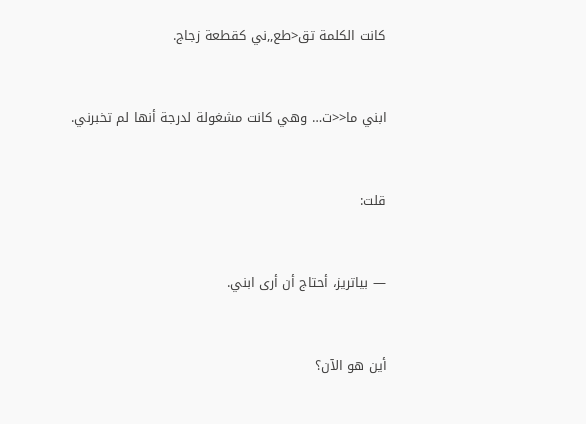كانت الكلمة تق<طع,,ني كقطعة زجاج.


ابني ما<<ت… وهي كانت مشغولة لدرجة أنها لم تخبرني.


قلت:


— بياتريز، أحتاج أن أرى ابني.


أين هو الآن؟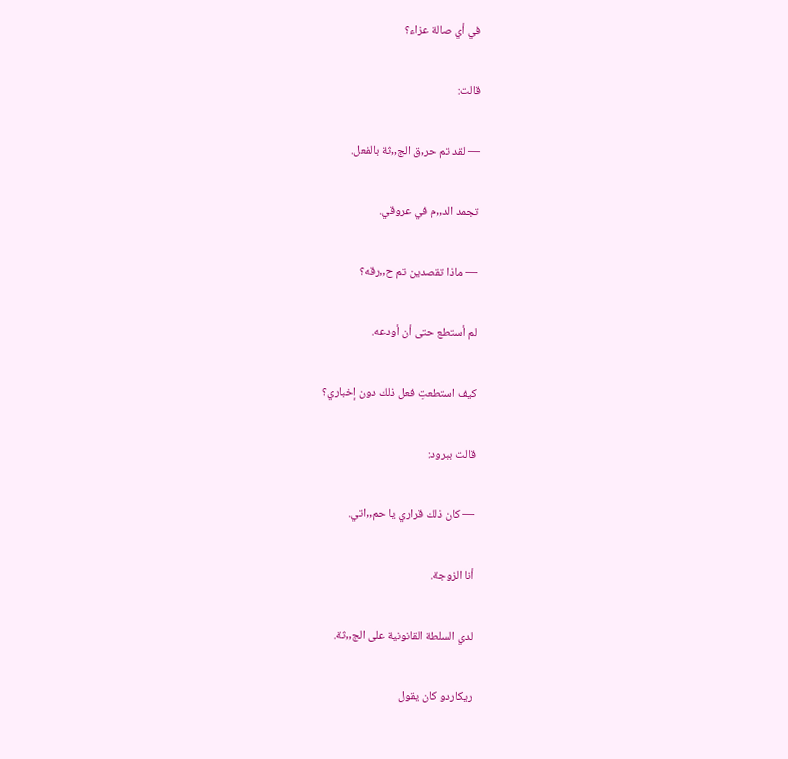في أي صالة عزاء؟


قالت:


— لقد تم حر,ق الج,,ثة بالفعل.


تجمد الد,,م في عروقي.


— ماذا تقصدين تم ح,,رقه؟


لم أستطع حتى أن أودعه.


كيف استطعتِ فعل ذلك دون إخباري؟


قالت ببرود:


— كان ذلك قراري يا حم,,اتي.


أنا الزوجة.


لدي السلطة القانونية على الج,,ثة.


ريكاردو كان يقول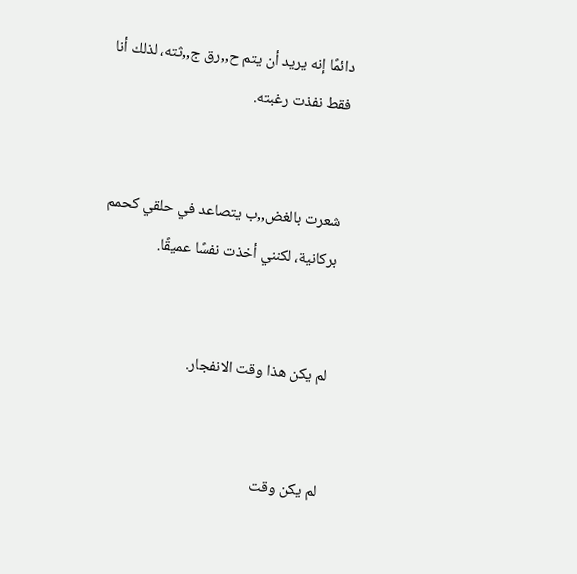دائمًا إنه يريد أن يتم ح,,رق ج,,ثته، لذلك أنا فقط نفذت رغبته.


شعرت بالغض,,ب يتصاعد في حلقي كحمم بركانية، لكنني أخذت نفسًا عميقًا.


لم يكن هذا وقت الانفجار.


لم يكن وقت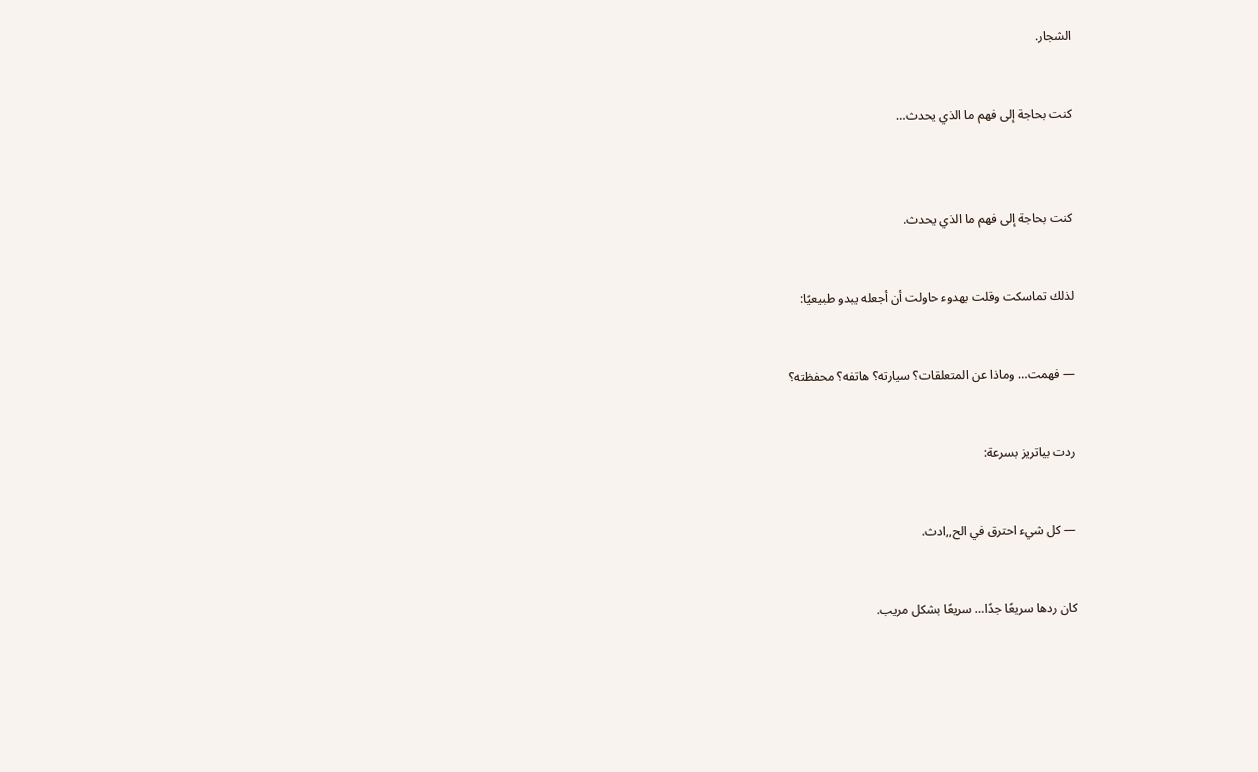الشجار.


كنت بحاجة إلى فهم ما الذي يحدث…



كنت بحاجة إلى فهم ما الذي يحدث.


لذلك تماسكت وقلت بهدوء حاولت أن أجعله يبدو طبيعيًا:


— فهمت… وماذا عن المتعلقات؟ سيارته؟ هاتفه؟ محفظته؟


ردت بياتريز بسرعة:


— كل شيء احترق في الح,,ادث.


كان ردها سريعًا جدًا… سريعًا بشكل مريب.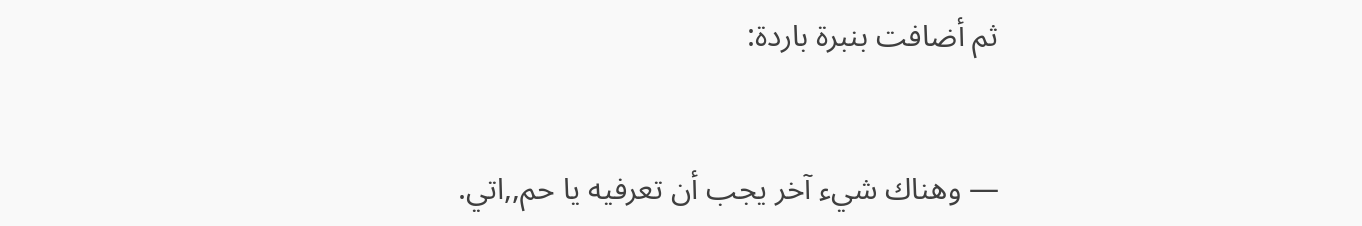ثم أضافت بنبرة باردة:


— وهناك شيء آخر يجب أن تعرفيه يا حم,,اتي.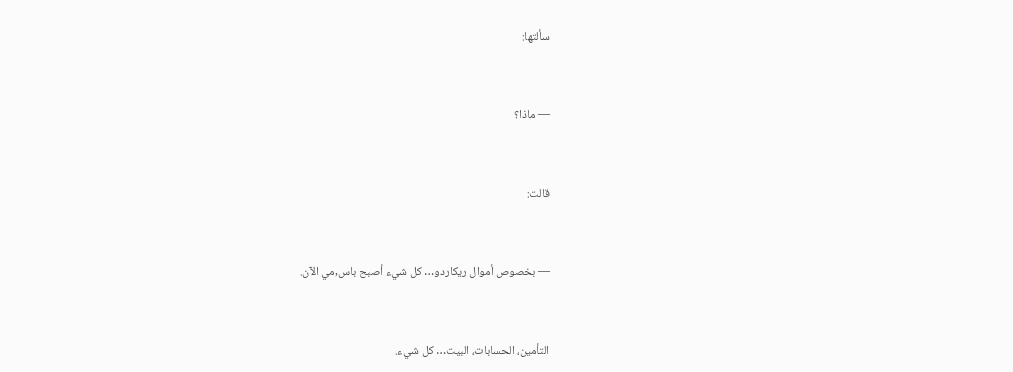سألتها:


— ماذا؟


قالت:


— بخصوص أموال ريكاردو… كل شيء أصبح باس,مي الآن.


التأمين، الحسابات، البيت… كل شيء.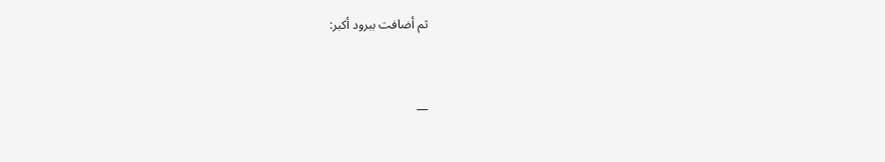ثم أضافت ببرود أكبر:


—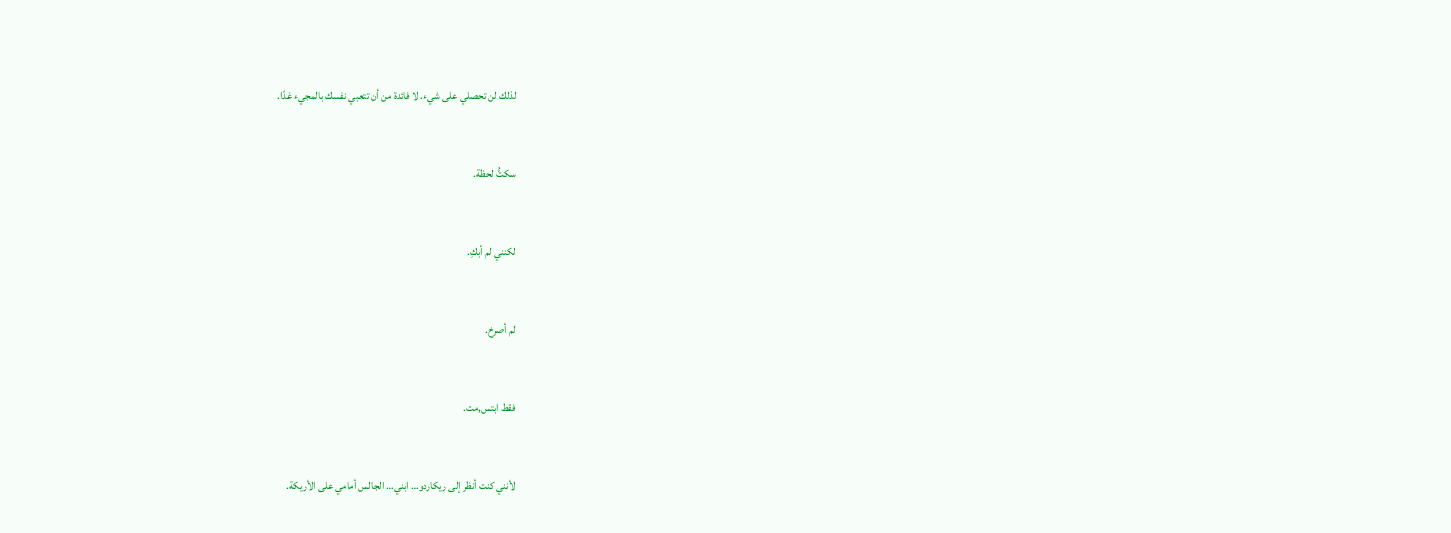لذلك لن تحصلي على شيء. لا فائدة من أن تتعبي نفسك بالمجيء غدًا.


سكتُّ لحظة.


لكنني لم أبكِ.


لم أصرخ.


فقط ابتس,مت.


لأنني كنت أنظر إلى ريكاردو… ابني… الجالس أمامي على الأريكة.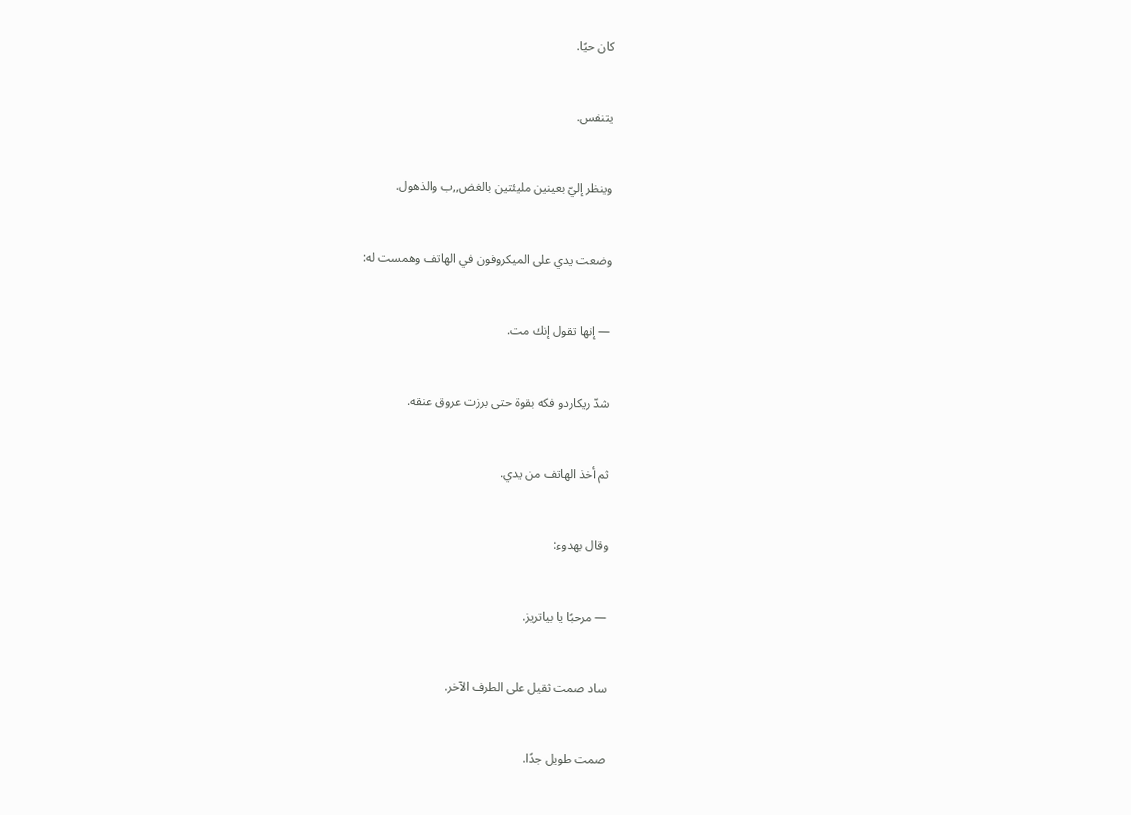كان حيًا.


يتنفس.


وينظر إليّ بعينين مليئتين بالغض,,ب والذهول.


وضعت يدي على الميكروفون في الهاتف وهمست له:


— إنها تقول إنك مت.


شدّ ريكاردو فكه بقوة حتى برزت عروق عنقه.


ثم أخذ الهاتف من يدي.


وقال بهدوء:


— مرحبًا يا بياتريز.


ساد صمت ثقيل على الطرف الآخر.


صمت طويل جدًا.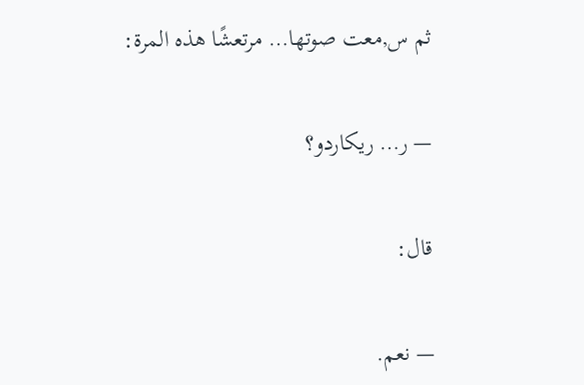ثم س,معت صوتها… مرتعشًا هذه المرة:


— ر… ريكاردو؟


قال:


— نعم.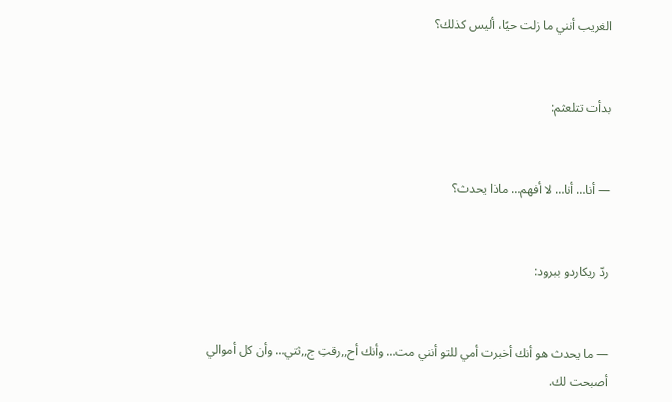الغريب أنني ما زلت حيًا، أليس كذلك؟


بدأت تتلعثم:


— أنا… أنا… لا أفهم… ماذا يحدث؟


ردّ ريكاردو ببرود:


— ما يحدث هو أنك أخبرت أمي للتو أنني مت… وأنك أح,,رقتِ ج,,ثتي… وأن كل أموالي أصبحت لك.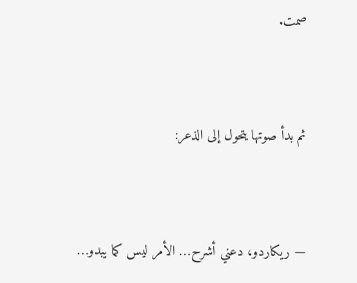صمت.


ثم بدأ صوتها يتحول إلى الذعر:


— ريكاردو، دعني أشرح… الأمر ليس كما يبدو…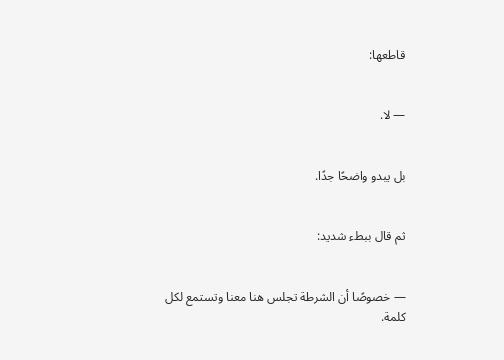قاطعها:


— لا.


بل يبدو واضحًا جدًا.


ثم قال ببطء شديد:


— خصوصًا أن الشرطة تجلس هنا معنا وتستمع لكل كلمة.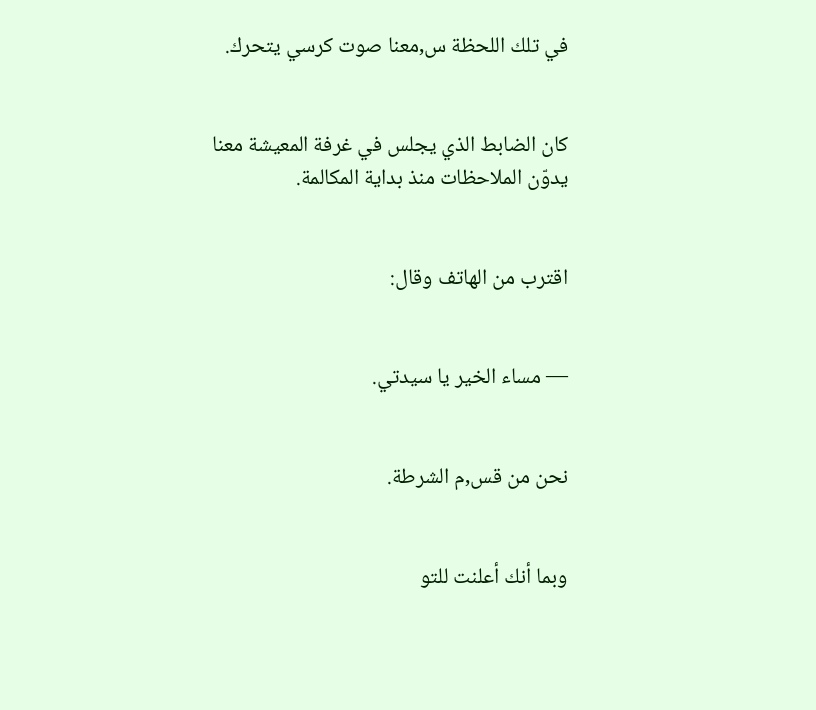في تلك اللحظة س,معنا صوت كرسي يتحرك.


كان الضابط الذي يجلس في غرفة المعيشة معنا يدوّن الملاحظات منذ بداية المكالمة.


اقترب من الهاتف وقال:


— مساء الخير يا سيدتي.


نحن من قس,م الشرطة.


وبما أنك أعلنت للتو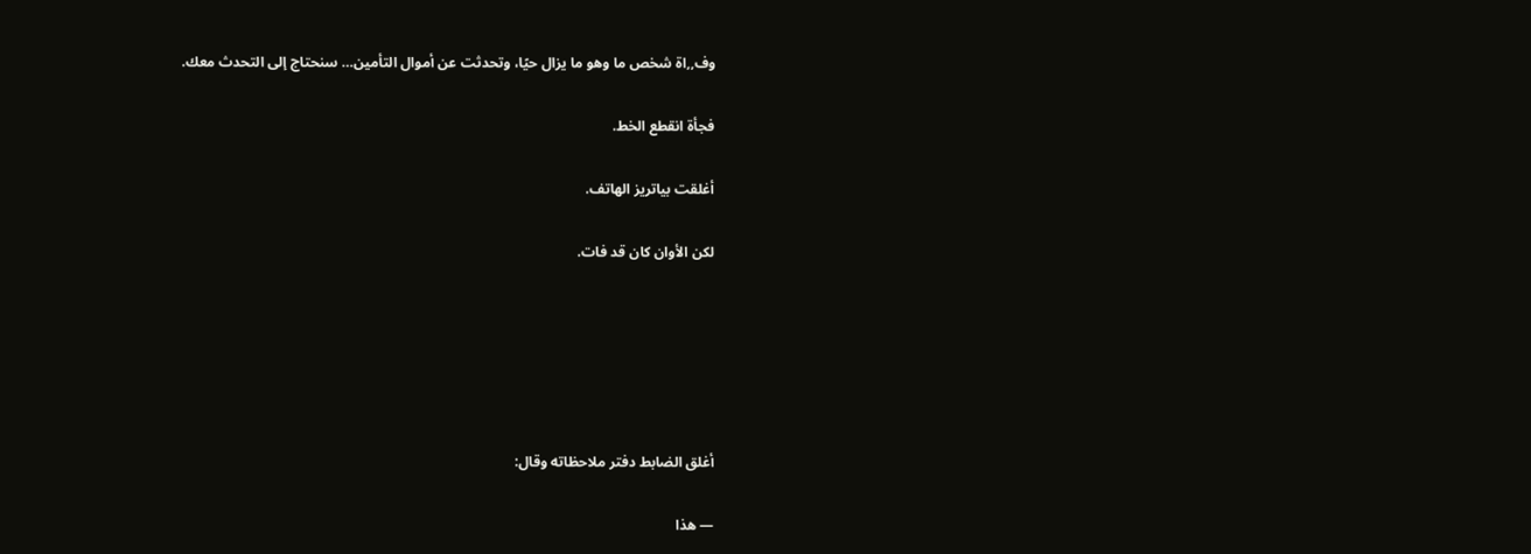وف,,اة شخص ما وهو ما يزال حيًا، وتحدثت عن أموال التأمين… سنحتاج إلى التحدث معك.


فجأة انقطع الخط.


أغلقت بياتريز الهاتف.


لكن الأوان كان قد فات.









أغلق الضابط دفتر ملاحظاته وقال:


— هذا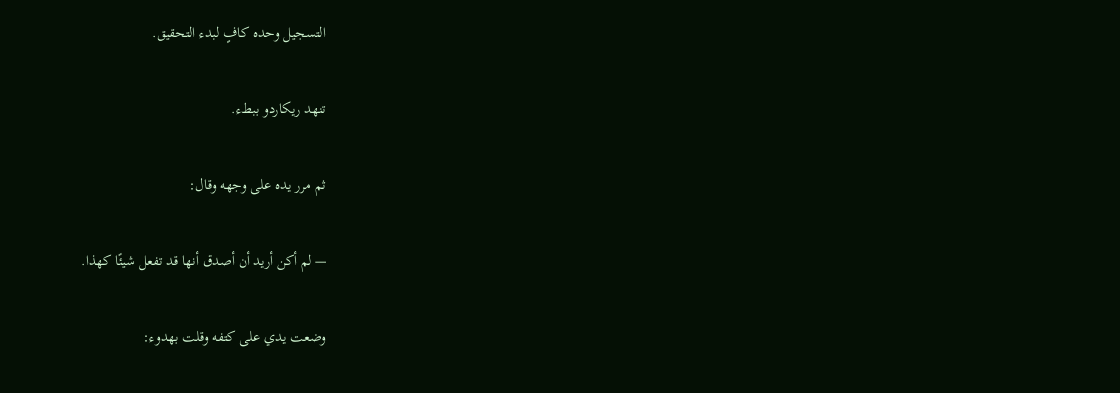التسجيل وحده كافٍ لبدء التحقيق.


تنهد ريكاردو ببطء.


ثم مرر يده على وجهه وقال:


— لم أكن أريد أن أصدق أنها قد تفعل شيئًا كهذا.


وضعت يدي على كتفه وقلت بهدوء: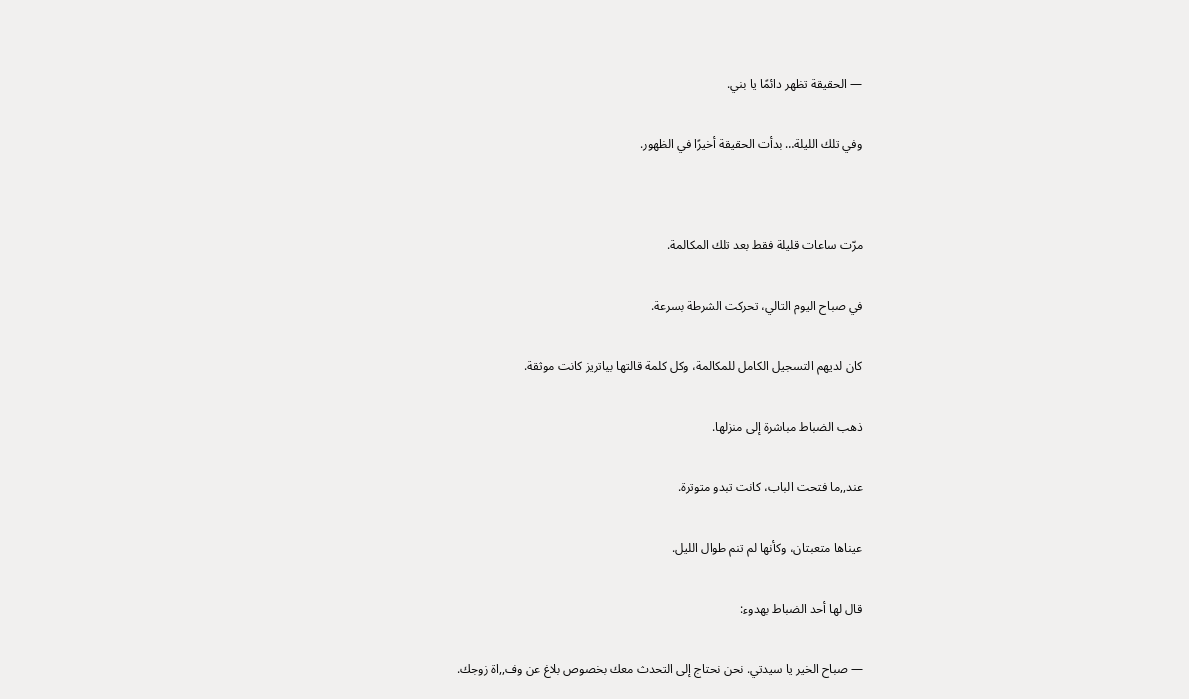— الحقيقة تظهر دائمًا يا بني.


وفي تلك الليلة… بدأت الحقيقة أخيرًا في الظهور.




مرّت ساعات قليلة فقط بعد تلك المكالمة.


في صباح اليوم التالي، تحركت الشرطة بسرعة.


كان لديهم التسجيل الكامل للمكالمة، وكل كلمة قالتها بياتريز كانت موثقة.


ذهب الضباط مباشرة إلى منزلها.


عند,,ما فتحت الباب، كانت تبدو متوترة.


عيناها متعبتان، وكأنها لم تنم طوال الليل.


قال لها أحد الضباط بهدوء:


— صباح الخير يا سيدتي. نحن نحتاج إلى التحدث معك بخصوص بلاغ عن وف,,اة زوجك.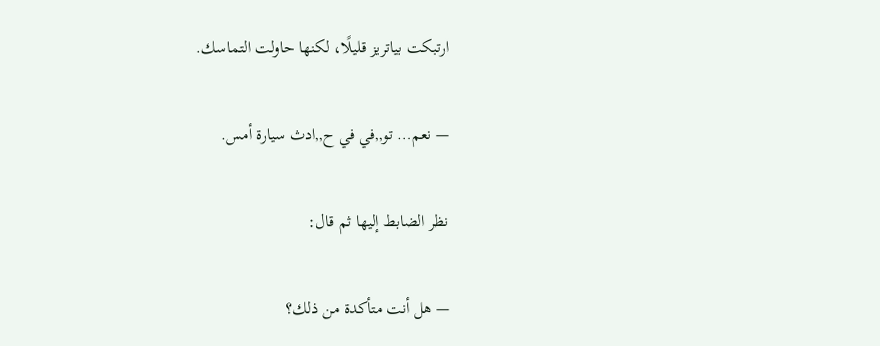ارتبكت بياتريز قليلًا، لكنها حاولت التماسك.


— نعم… تو,,في في ح,,ادث سيارة أمس.


نظر الضابط إليها ثم قال:


— هل أنت متأكدة من ذلك؟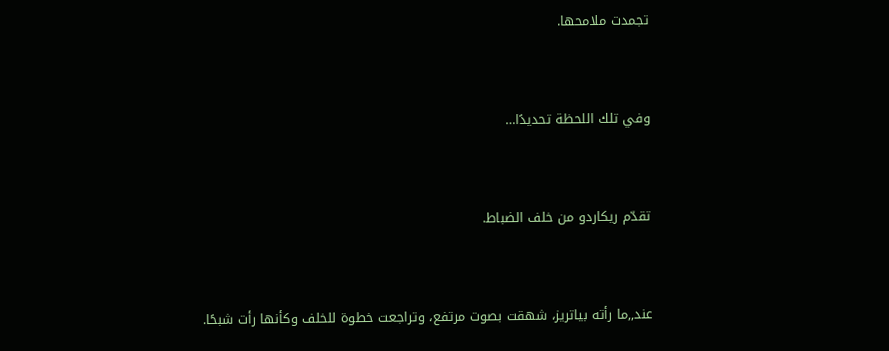تجمدت ملامحها.


وفي تلك اللحظة تحديدًا…


تقدّم ريكاردو من خلف الضباط.


عند,,ما رأته بياتريز، شهقت بصوت مرتفع، وتراجعت خطوة للخلف وكأنها رأت شبحًا.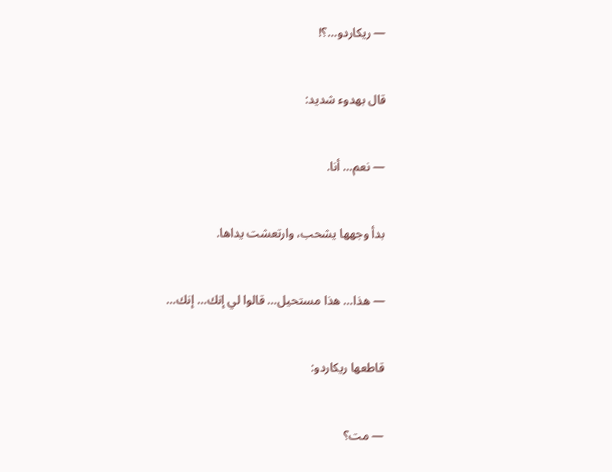— ريكاردو…؟!


قال بهدوء شديد:


— نعم… أنا.


بدأ وجهها يشحب، وارتعشت يداها.


— هذا… هذا مستحيل… قالوا لي إنك… إنك…


قاطعها ريكاردو:


— مت؟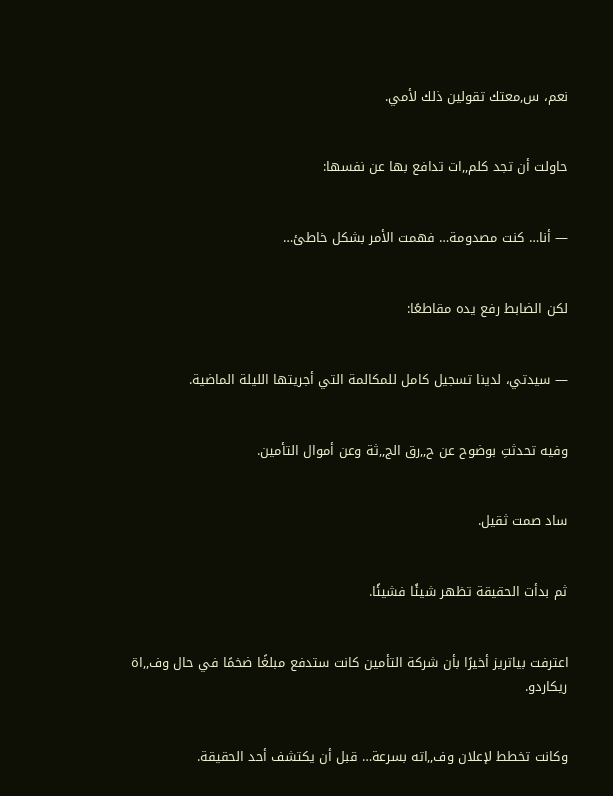نعم، س,معتك تقولين ذلك لأمي.


حاولت أن تجد كلم,,ات تدافع بها عن نفسها:


— أنا… كنت مصدومة… فهمت الأمر بشكل خاطئ…


لكن الضابط رفع يده مقاطعًا:


— سيدتي، لدينا تسجيل كامل للمكالمة التي أجريتها الليلة الماضية.


وفيه تحدثتِ بوضوح عن ح,,رق الج,,ثة وعن أموال التأمين.


ساد صمت ثقيل.


ثم بدأت الحقيقة تظهر شيئًا فشيئًا.


اعترفت بياتريز أخيرًا بأن شركة التأمين كانت ستدفع مبلغًا ضخمًا في حال وف,,اة ريكاردو.


وكانت تخطط لإعلان وف,,اته بسرعة… قبل أن يكتشف أحد الحقيقة.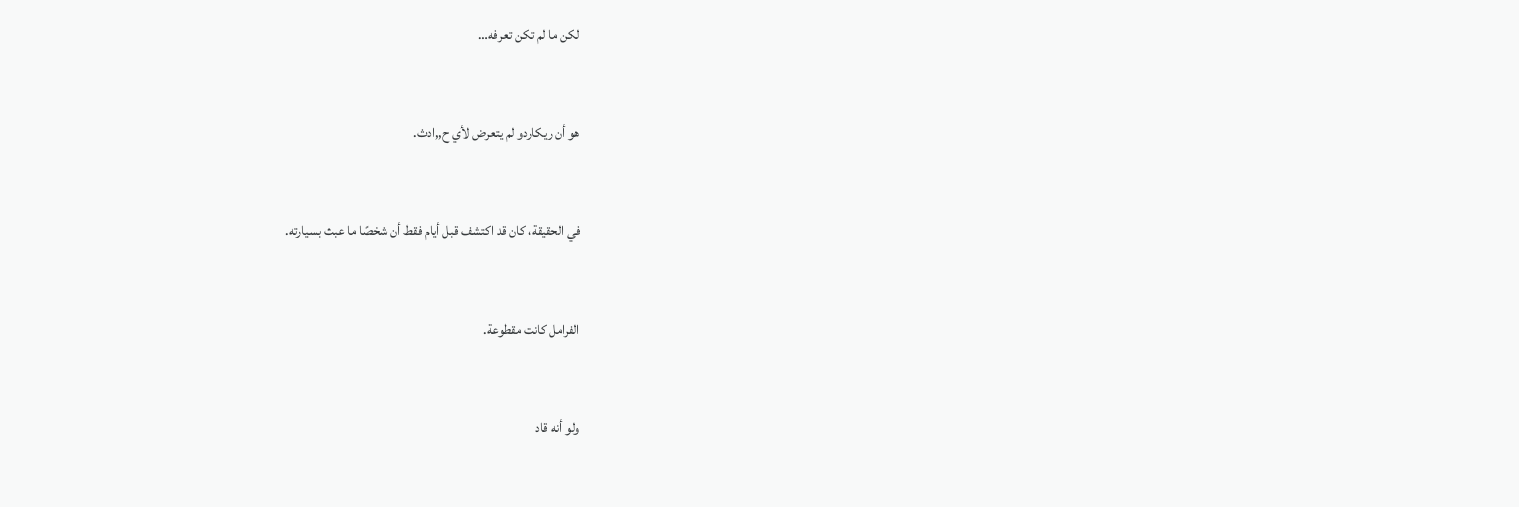لكن ما لم تكن تعرفه…


هو أن ريكاردو لم يتعرض لأي ح,,ادث.


في الحقيقة، كان قد اكتشف قبل أيام فقط أن شخصًا ما عبث بسيارته.


الفرامل كانت مقطوعة.


ولو أنه قاد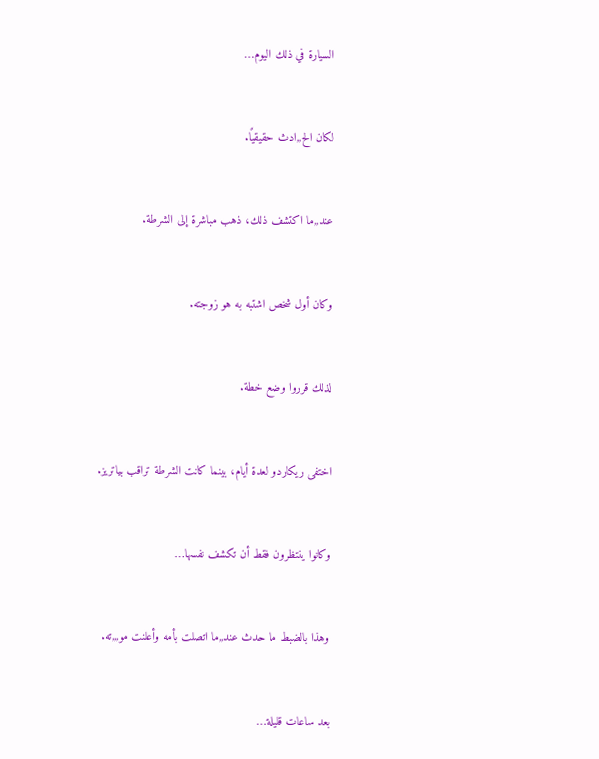السيارة في ذلك اليوم…


لكان الح,,ادث حقيقيًا.


عند,,ما اكتشف ذلك، ذهب مباشرة إلى الشرطة.


وكان أول شخص اشتبه به هو زوجته.


لذلك قرروا وضع خطة.


اختفى ريكاردو لعدة أيام، بينما كانت الشرطة تراقب بياتريز.


وكانوا ينتظرون فقط أن تكشف نفسها…


وهذا بالضبط ما حدث عند,,ما اتصلت بأمه وأعلنت مو,,,ته.


بعد ساعات قليلة…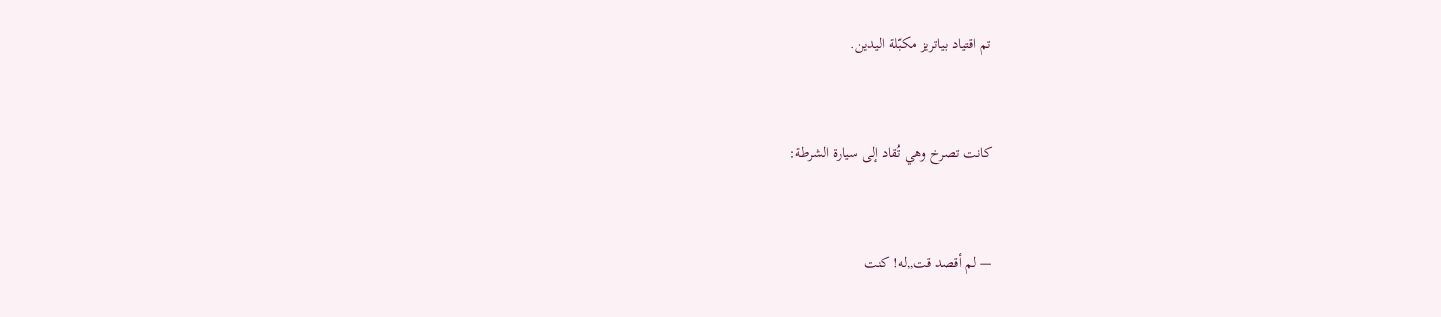تم اقتياد بياتريز مكبّلة اليدين.


كانت تصرخ وهي تُقاد إلى سيارة الشرطة:


— لم أقصد قت,,له! كنت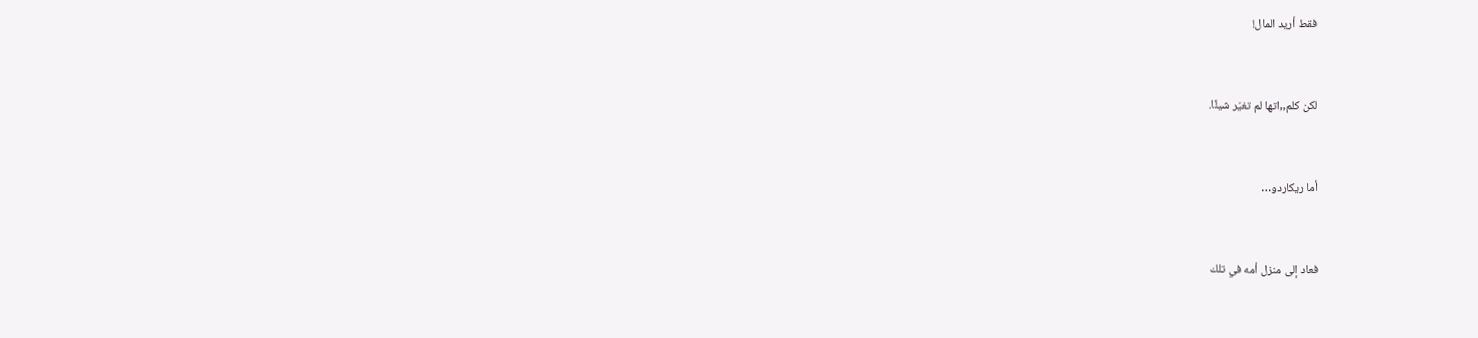فقط أريد المال!


لكن كلم,,اتها لم تغيّر شيئًا.


أما ريكاردو…


فعاد إلى منزل أمه في تلك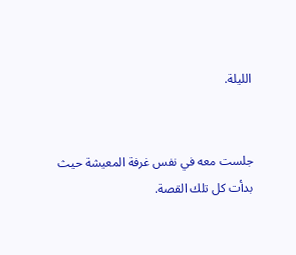الليلة.


جلست معه في نفس غرفة المعيشة حيث بدأت كل تلك القصة.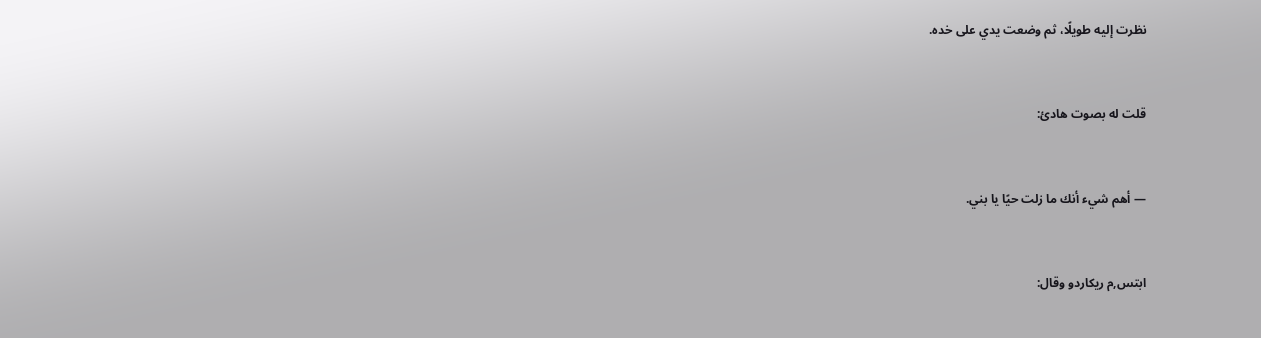نظرت إليه طويلًا، ثم وضعت يدي على خده.


قلت له بصوت هادئ:


— أهم شيء أنك ما زلت حيًا يا بني.


ابتس,م ريكاردو وقال: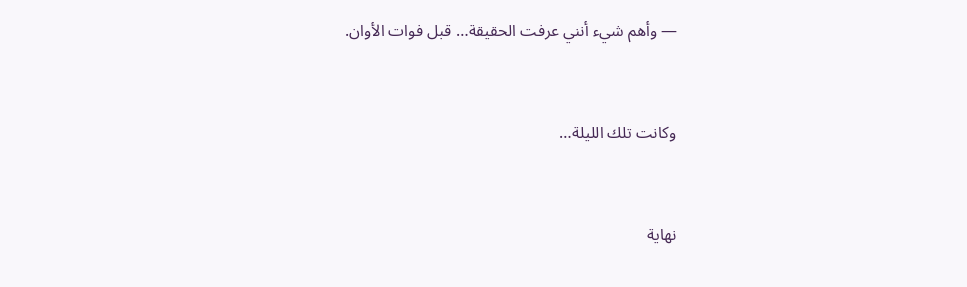— وأهم شيء أنني عرفت الحقيقة… قبل فوات الأوان.


وكانت تلك الليلة…


نهاية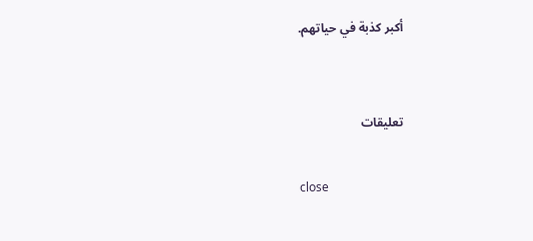أكبر كذبة في حياتهم.


تعليقات

close